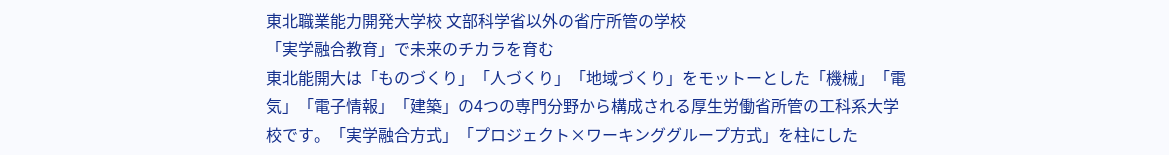東北職業能力開発大学校 文部科学省以外の省庁所管の学校
「実学融合教育」で未来のチカラを育む
東北能開大は「ものづくり」「人づくり」「地域づくり」をモットーとした「機械」「電気」「電子情報」「建築」の4つの専門分野から構成される厚生労働省所管の工科系大学校です。「実学融合方式」「プロジェクト×ワーキンググループ方式」を柱にした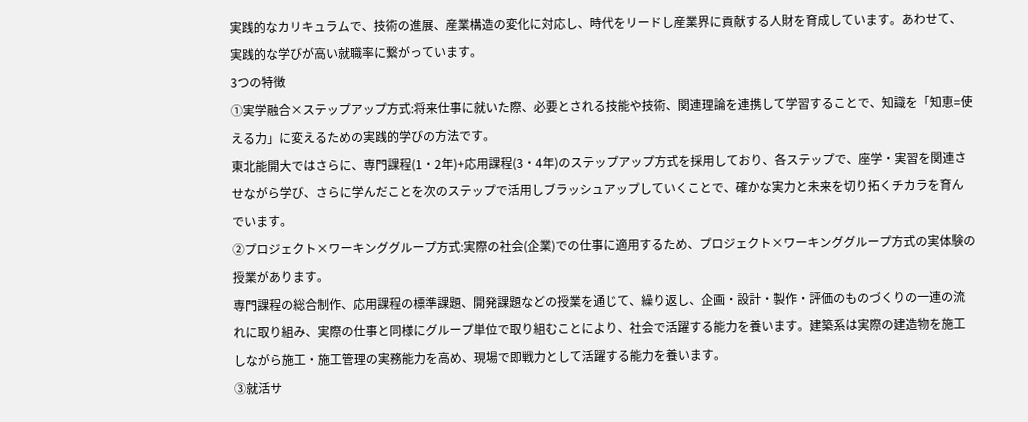実践的なカリキュラムで、技術の進展、産業構造の変化に対応し、時代をリードし産業界に貢献する人財を育成しています。あわせて、実践的な学びが高い就職率に繋がっています。
3つの特徴
①実学融合×ステップアップ方式:将来仕事に就いた際、必要とされる技能や技術、関連理論を連携して学習することで、知識を「知恵=使える力」に変えるための実践的学びの方法です。
東北能開大ではさらに、専門課程(1・2年)+応用課程(3・4年)のステップアップ方式を採用しており、各ステップで、座学・実習を関連させながら学び、さらに学んだことを次のステップで活用しブラッシュアップしていくことで、確かな実力と未来を切り拓くチカラを育んでいます。
②プロジェクト×ワーキンググループ方式:実際の社会(企業)での仕事に適用するため、プロジェクト×ワーキンググループ方式の実体験の授業があります。
専門課程の総合制作、応用課程の標準課題、開発課題などの授業を通じて、繰り返し、企画・設計・製作・評価のものづくりの一連の流れに取り組み、実際の仕事と同様にグループ単位で取り組むことにより、社会で活躍する能力を養います。建築系は実際の建造物を施工しながら施工・施工管理の実務能力を高め、現場で即戦力として活躍する能力を養います。
③就活サ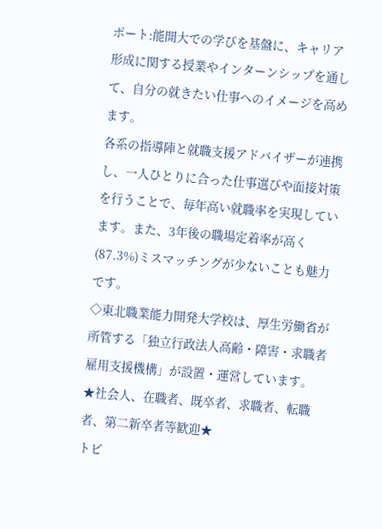ポート:能開大での学びを基盤に、キャリア形成に関する授業やインターンシップを通して、自分の就きたい仕事へのイメージを高めます。
各系の指導陣と就職支援アドバイザーが連携し、一人ひとりに合った仕事選びや面接対策を行うことで、毎年高い就職率を実現しています。また、3年後の職場定着率が高く(87.3%)ミスマッチングが少ないことも魅力です。
◇東北職業能力開発大学校は、厚生労働省が所管する「独立行政法人高齢・障害・求職者雇用支援機構」が設置・運営しています。
★社会人、在職者、既卒者、求職者、転職者、第二新卒者等歓迎★
トピ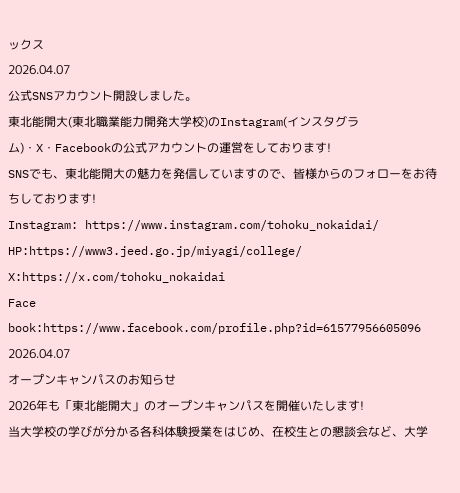ックス
2026.04.07
公式SNSアカウント開設しました。
東北能開大(東北職業能力開発大学校)のInstagram(インスタグラム)・X・Facebookの公式アカウントの運営をしております!
SNSでも、東北能開大の魅力を発信していますので、皆様からのフォローをお待ちしております!
Instagram: https://www.instagram.com/tohoku_nokaidai/
HP:https://www3.jeed.go.jp/miyagi/college/
X:https://x.com/tohoku_nokaidai
Face book:https://www.facebook.com/profile.php?id=61577956605096
2026.04.07
オープンキャンパスのお知らせ
2026年も「東北能開大」のオープンキャンパスを開催いたします!
当大学校の学びが分かる各科体験授業をはじめ、在校生との懇談会など、大学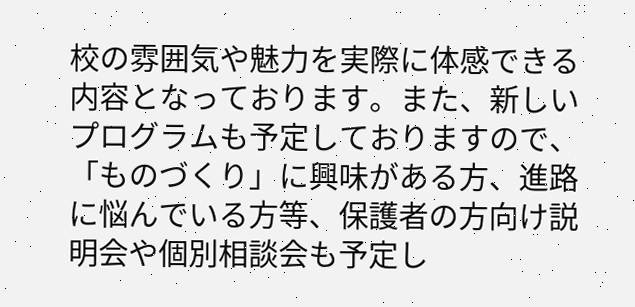校の雰囲気や魅力を実際に体感できる内容となっております。また、新しいプログラムも予定しておりますので、「ものづくり」に興味がある方、進路に悩んでいる方等、保護者の方向け説明会や個別相談会も予定し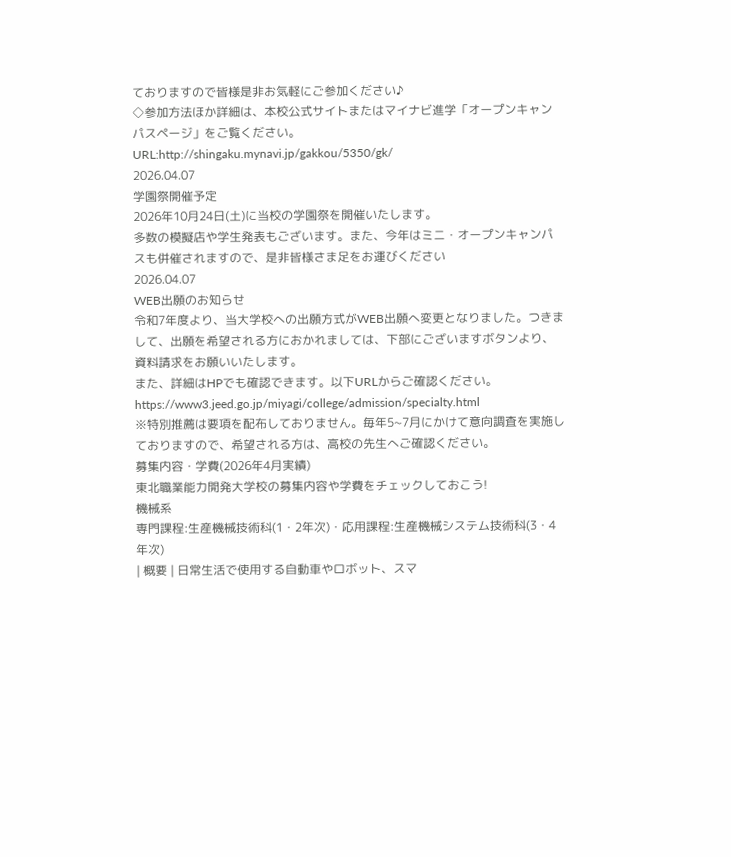ておりますので皆様是非お気軽にご参加ください♪
◇参加方法ほか詳細は、本校公式サイトまたはマイナビ進学「オープンキャンパスページ」をご覧ください。
URL:http://shingaku.mynavi.jp/gakkou/5350/gk/
2026.04.07
学園祭開催予定
2026年10月24日(土)に当校の学園祭を開催いたします。
多数の模擬店や学生発表もございます。また、今年はミニ・オープンキャンパスも併催されますので、是非皆様さま足をお運びください
2026.04.07
WEB出願のお知らせ
令和7年度より、当大学校への出願方式がWEB出願へ変更となりました。つきまして、出願を希望される方におかれましては、下部にございますボタンより、資料請求をお願いいたします。
また、詳細はHPでも確認できます。以下URLからご確認ください。
https://www3.jeed.go.jp/miyagi/college/admission/specialty.html
※特別推薦は要項を配布しておりません。毎年5~7月にかけて意向調査を実施しておりますので、希望される方は、高校の先生へご確認ください。
募集内容・学費(2026年4月実績)
東北職業能力開発大学校の募集内容や学費をチェックしておこう!
機械系
専門課程:生産機械技術科(1・2年次)・応用課程:生産機械システム技術科(3・4年次)
| 概要 | 日常生活で使用する自動車やロボット、スマ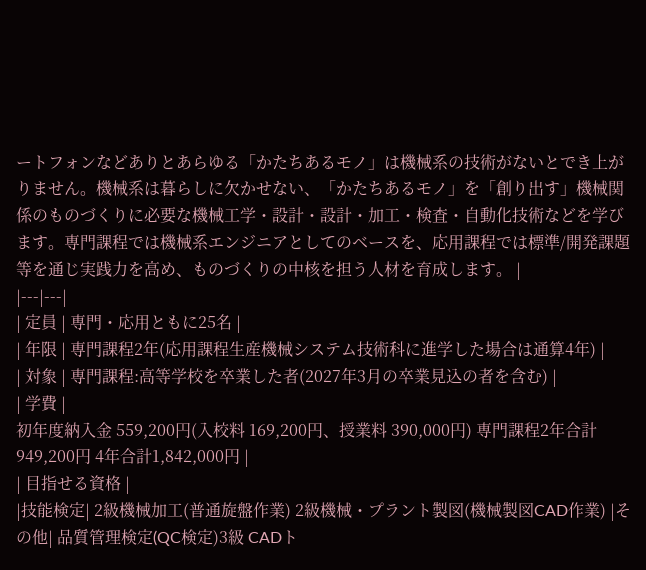ートフォンなどありとあらゆる「かたちあるモノ」は機械系の技術がないとでき上がりません。機械系は暮らしに欠かせない、「かたちあるモノ」を「創り出す」機械関係のものづくりに必要な機械工学・設計・設計・加工・検査・自動化技術などを学びます。専門課程では機械系エンジニアとしてのベースを、応用課程では標準/開発課題等を通じ実践力を高め、ものづくりの中核を担う人材を育成します。 |
|---|---|
| 定員 | 専門・応用ともに25名 |
| 年限 | 専門課程2年(応用課程生産機械システム技術科に進学した場合は通算4年) |
| 対象 | 専門課程:高等学校を卒業した者(2027年3月の卒業見込の者を含む) |
| 学費 |
初年度納⼊⾦ 559,200円(⼊校料 169,200円、授業料 390,000円) 専門課程2年合計949,200円 4年合計1,842,000円 |
| 目指せる資格 |
|技能検定| 2級機械加⼯(普通旋盤作業) 2級機械・プラント製図(機械製図CAD作業) |その他| 品質管理検定(QC検定)3級 CADト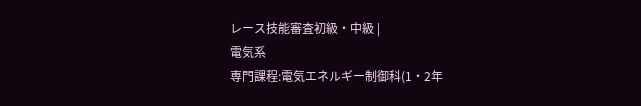レース技能審査初級・中級 |
電気系
専門課程:電気エネルギー制御科(1・2年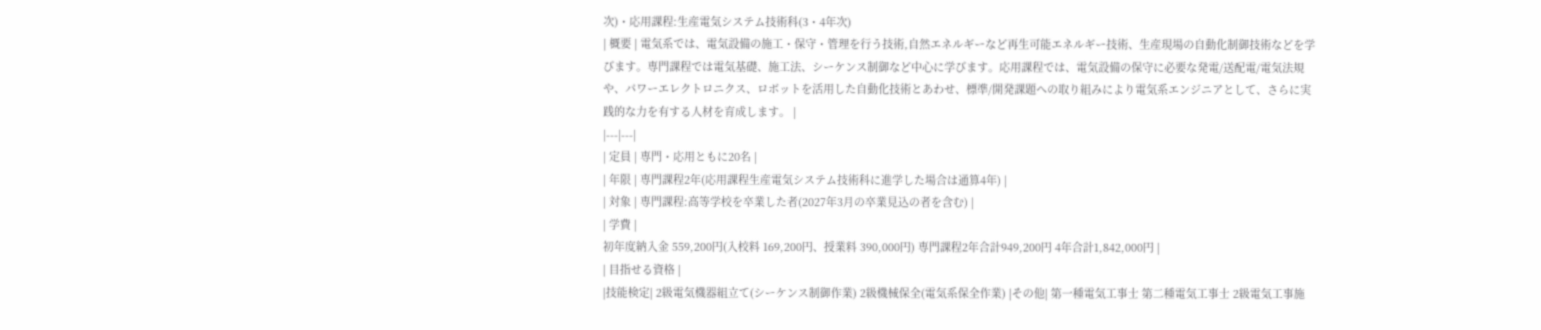次)・応用課程:生産電気システム技術科(3・4年次)
| 概要 | 電気系では、電気設備の施工・保守・管理を行う技術,自然エネルギーなど再生可能エネルギー技術、生産現場の自動化制御技術などを学びます。専門課程では電気基礎、施工法、シーケンス制御など中心に学びます。応用課程では、電気設備の保守に必要な発電/送配電/電気法規や、パワーエレクトロニクス、ロボットを活用した自動化技術とあわせ、標準/開発課題への取り組みにより電気系エンジニアとして、さらに実践的な力を有する人材を育成します。 |
|---|---|
| 定員 | 専門・応用ともに20名 |
| 年限 | 専門課程2年(応用課程生産電気システム技術科に進学した場合は通算4年) |
| 対象 | 専門課程:高等学校を卒業した者(2027年3月の卒業見込の者を含む) |
| 学費 |
初年度納⼊⾦ 559,200円(⼊校料 169,200円、授業料 390,000円) 専門課程2年合計949,200円 4年合計1,842,000円 |
| 目指せる資格 |
|技能検定| 2級電気機器組⽴て(シーケンス制御作業) 2級機械保全(電気系保全作業) |その他| 第⼀種電気⼯事⼠ 第⼆種電気⼯事⼠ 2級電気⼯事施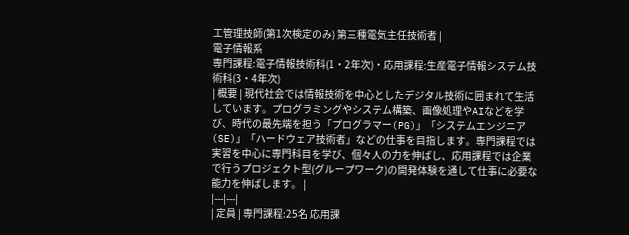⼯管理技師(第1次検定のみ) 第三種電気主任技術者 |
電⼦情報系
専門課程:電⼦情報技術科(1・2年次)・応用課程:生産電子情報システム技術科(3・4年次)
| 概要 | 現代社会では情報技術を中心としたデジタル技術に囲まれて生活しています。プログラミングやシステム構築、画像処理やAIなどを学び、時代の最先端を担う「プログラマー(PG)」「システムエンジニア(SE)」「ハードウェア技術者」などの仕事を目指します。専門課程では実習を中心に専門科目を学び、個々人の力を伸ばし、応用課程では企業で行うプロジェクト型(グループワーク)の開発体験を通して仕事に必要な能力を伸ばします。 |
|---|---|
| 定員 | 専門課程:25名 応用課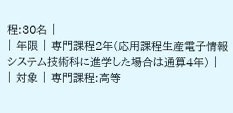程:30名 |
| 年限 | 専門課程2年(応用課程生産電子情報システム技術科に進学した場合は通算4年) |
| 対象 | 専門課程:高等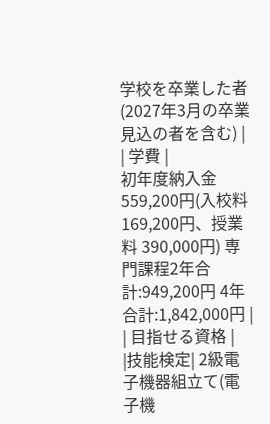学校を卒業した者(2027年3月の卒業見込の者を含む) |
| 学費 |
初年度納⼊⾦ 559,200円(⼊校料 169,200円、授業料 390,000円) 専門課程2年合計:949,200円 4年合計:1,842,000円 |
| 目指せる資格 |
|技能検定| 2級電⼦機器組⽴て(電⼦機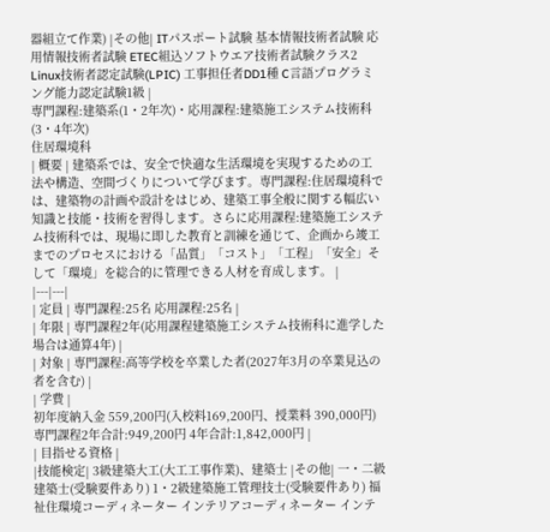器組⽴て作業) |その他| ITパスポート試験 基本情報技術者試験 応用情報技術者試験 ETEC組込ソフトウエア技術者試験クラス2 Linux技術者認定試験(LPIC) ⼯事担任者DD1種 C⾔語プログラミング能⼒認定試験1級 |
専門課程:建築系(1・2年次)・応用課程:建築施工システム技術科(3・4年次)
住居環境科
| 概要 | 建築系では、安全で快適な生活環境を実現するための工法や構造、空間づくりについて学びます。専門課程:住居環境科では、建築物の計画や設計をはじめ、建築工事全般に関する幅広い知識と技能・技術を習得します。さらに応用課程:建築施工システム技術科では、現場に即した教育と訓練を通じて、企画から竣工までのプロセスにおける「品質」「コスト」「工程」「安全」そして「環境」を総合的に管理できる人材を育成します。 |
|---|---|
| 定員 | 専門課程:25名 応用課程:25名 |
| 年限 | 専門課程2年(応用課程建築施工システム技術科に進学した場合は通算4年) |
| 対象 | 専門課程:高等学校を卒業した者(2027年3月の卒業見込の者を含む) |
| 学費 |
初年度納⼊⾦ 559,200円(⼊校料169,200円、授業料 390,000円) 専門課程2年合計:949,200円 4年合計:1,842,000円 |
| 目指せる資格 |
|技能検定| 3級建築⼤⼯(⼤⼯⼯事作業)、建築士 |その他| 一・二級建築士(受験要件あり) 1・2級建築施工管理技士(受験要件あり) 福祉住環境コーディネーター インテリアコーディネーター インテ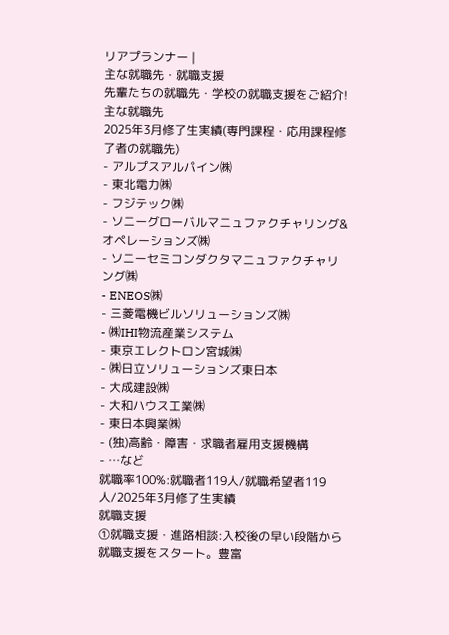リアプランナー |
主な就職先・就職支援
先輩たちの就職先・学校の就職支援をご紹介!
主な就職先
2025年3月修了生実績(専門課程・応用課程修了者の就職先)
- アルプスアルパイン㈱
- 東北電力㈱
- フジテック㈱
- ソニーグローバルマニュファクチャリング&オペレーションズ㈱
- ソニーセミコンダクタマニュファクチャリング㈱
- ENEOS㈱
- 三菱電機ビルソリューションズ㈱
- ㈱IHI物流産業システム
- 東京エレクトロン宮城㈱
- ㈱日立ソリューションズ東日本
- 大成建設㈱
- 大和ハウス工業㈱
- 東日本興業㈱
- (独)高齢・障害・求職者雇用支援機構
- …など
就職率100%:就職者119人/就職希望者119人/2025年3月修了生実績
就職支援
①就職支援・進路相談:入校後の早い段階から就職支援をスタート。豊富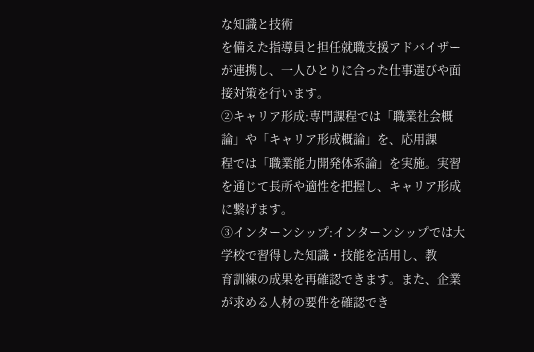な知識と技術
を備えた指導員と担任就職支援アドバイザーが連携し、一人ひとりに合った仕事選びや面接対策を行います。
②キャリア形成:専門課程では「職業社会概論」や「キャリア形成概論」を、応用課
程では「職業能力開発体系論」を実施。実習を通じて長所や適性を把握し、キャリア形成に繋げます。
③インターンシップ:インターンシップでは大学校で習得した知識・技能を活用し、教
育訓練の成果を再確認できます。また、企業が求める人材の要件を確認でき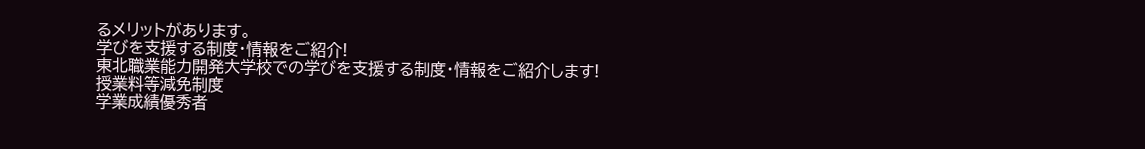るメリットがあります。
学びを支援する制度・情報をご紹介!
東北職業能力開発大学校での学びを支援する制度・情報をご紹介します!
授業料等減免制度
学業成績優秀者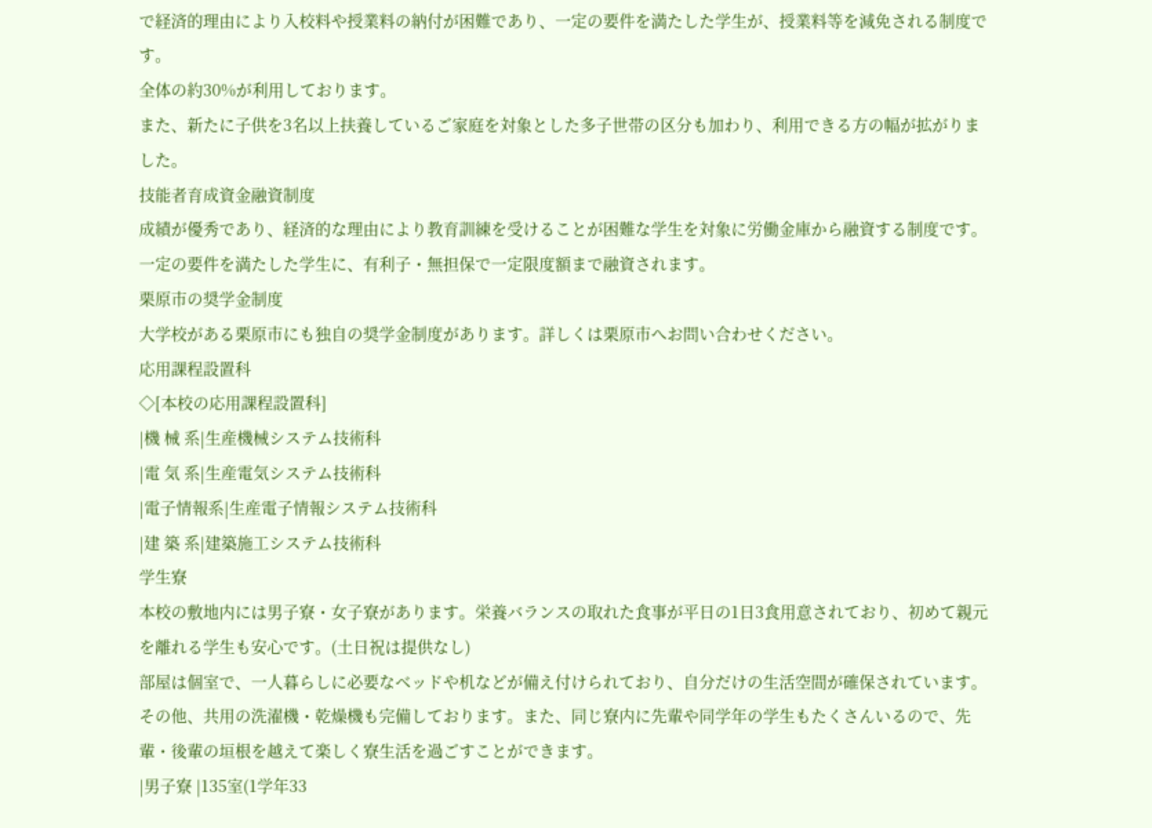で経済的理由により入校料や授業料の納付が困難であり、一定の要件を満たした学生が、授業料等を減免される制度です。
全体の約30%が利用しております。
また、新たに子供を3名以上扶養しているご家庭を対象とした多子世帯の区分も加わり、利用できる方の幅が拡がりました。
技能者育成資金融資制度
成績が優秀であり、経済的な理由により教育訓練を受けることが困難な学生を対象に労働金庫から融資する制度です。
一定の要件を満たした学生に、有利子・無担保で一定限度額まで融資されます。
栗原市の奨学金制度
大学校がある栗原市にも独自の奨学金制度があります。詳しくは栗原市へお問い合わせください。
応用課程設置科
◇[本校の応用課程設置科]
|機 械 系|生産機械システム技術科
|電 気 系|生産電気システム技術科
|電子情報系|生産電子情報システム技術科
|建 築 系|建築施工システム技術科
学生寮
本校の敷地内には男子寮・女子寮があります。栄養バランスの取れた食事が平日の1日3食用意されており、初めて親元を離れる学生も安心です。(土日祝は提供なし)
部屋は個室で、一人暮らしに必要なベッドや机などが備え付けられており、自分だけの生活空間が確保されています。その他、共用の洗濯機・乾燥機も完備しております。また、同じ寮内に先輩や同学年の学生もたくさんいるので、先輩・後輩の垣根を越えて楽しく寮生活を過ごすことができます。
|男子寮 |135室(1学年33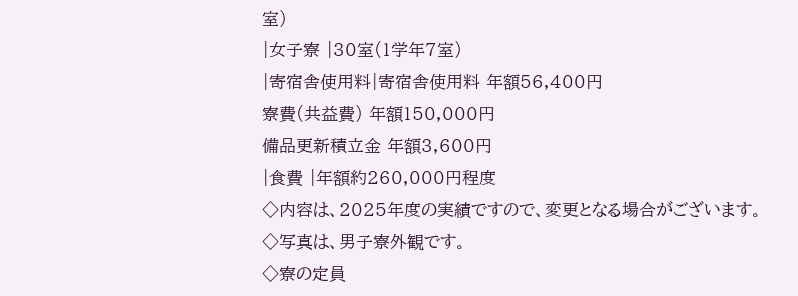室)
|女子寮 |30室(1学年7室)
|寄宿舎使用料|寄宿舎使用料 年額56,400円
寮費(共益費) 年額150,000円
備品更新積立金 年額3,600円
|食費 |年額約260,000円程度
◇内容は、2025年度の実績ですので、変更となる場合がございます。
◇写真は、男子寮外観です。
◇寮の定員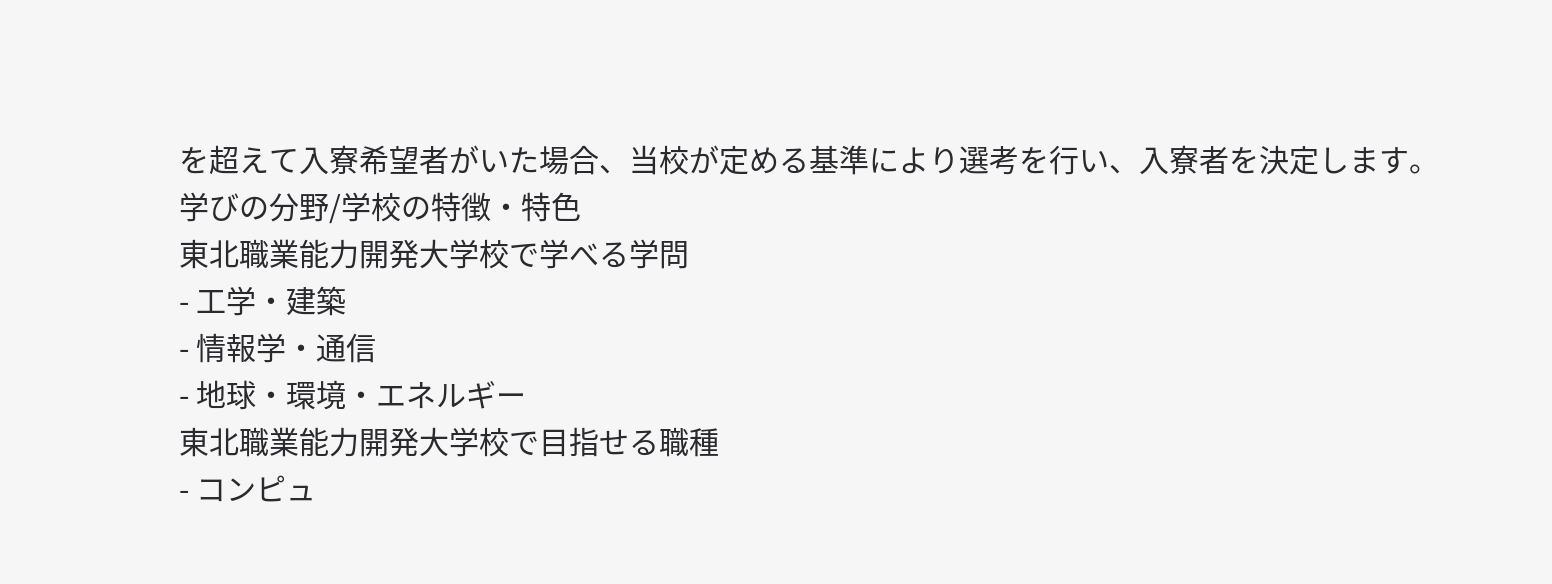を超えて入寮希望者がいた場合、当校が定める基準により選考を行い、入寮者を決定します。
学びの分野/学校の特徴・特色
東北職業能力開発大学校で学べる学問
- 工学・建築
- 情報学・通信
- 地球・環境・エネルギー
東北職業能力開発大学校で目指せる職種
- コンピュ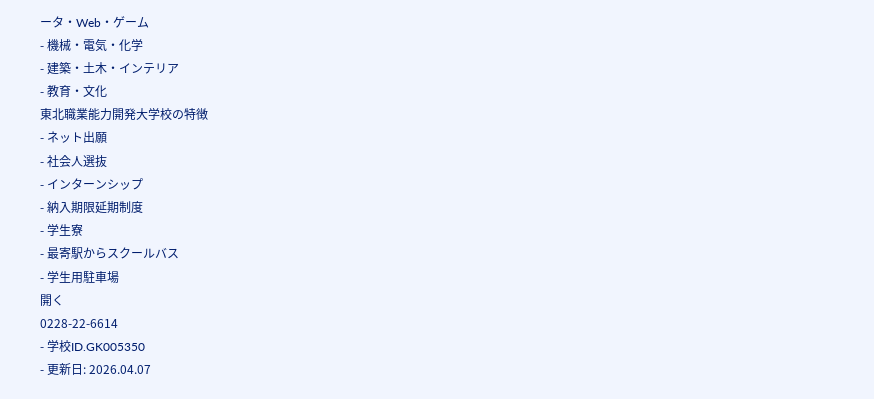ータ・Web・ゲーム
- 機械・電気・化学
- 建築・土木・インテリア
- 教育・文化
東北職業能力開発大学校の特徴
- ネット出願
- 社会人選抜
- インターンシップ
- 納入期限延期制度
- 学生寮
- 最寄駅からスクールバス
- 学生用駐車場
開く
0228-22-6614
- 学校ID.GK005350
- 更新日: 2026.04.07